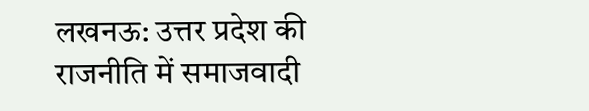लखनऊ: उत्तर प्रदेश की राजनीति में समाजवादी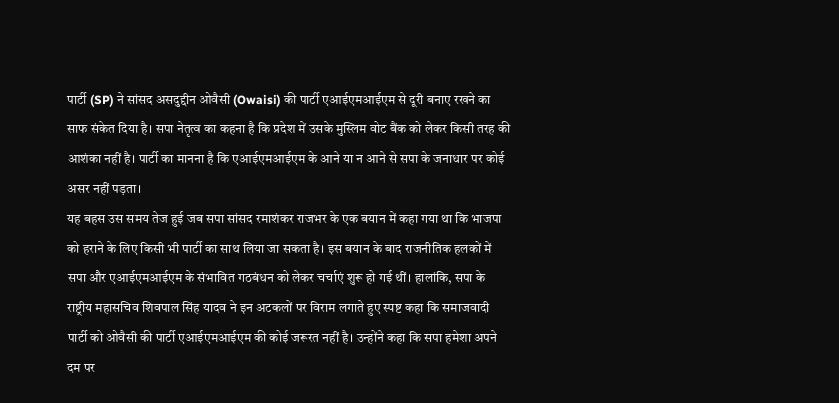पार्टी (SP) ने सांसद असदुद्दीन ओवैसी (Owaisi) की पार्टी एआईएमआईएम से दूरी बनाए रखने का साफ संकेत दिया है। सपा नेतृत्व का कहना है कि प्रदेश में उसके मुस्लिम वोट बैंक को लेकर किसी तरह की आशंका नहीं है। पार्टी का मानना है कि एआईएमआईएम के आने या न आने से सपा के जनाधार पर कोई असर नहीं पड़ता।
यह बहस उस समय तेज हुई जब सपा सांसद रमाशंकर राजभर के एक बयान में कहा गया था कि भाजपा को हराने के लिए किसी भी पार्टी का साथ लिया जा सकता है। इस बयान के बाद राजनीतिक हलकों में सपा और एआईएमआईएम के संभावित गठबंधन को लेकर चर्चाएं शुरू हो गई थीं। हालांकि, सपा के राष्ट्रीय महासचिव शिवपाल सिंह यादव ने इन अटकलों पर विराम लगाते हुए स्पष्ट कहा कि समाजवादी पार्टी को ओवैसी की पार्टी एआईएमआईएम की कोई जरूरत नहीं है। उन्होंने कहा कि सपा हमेशा अपने दम पर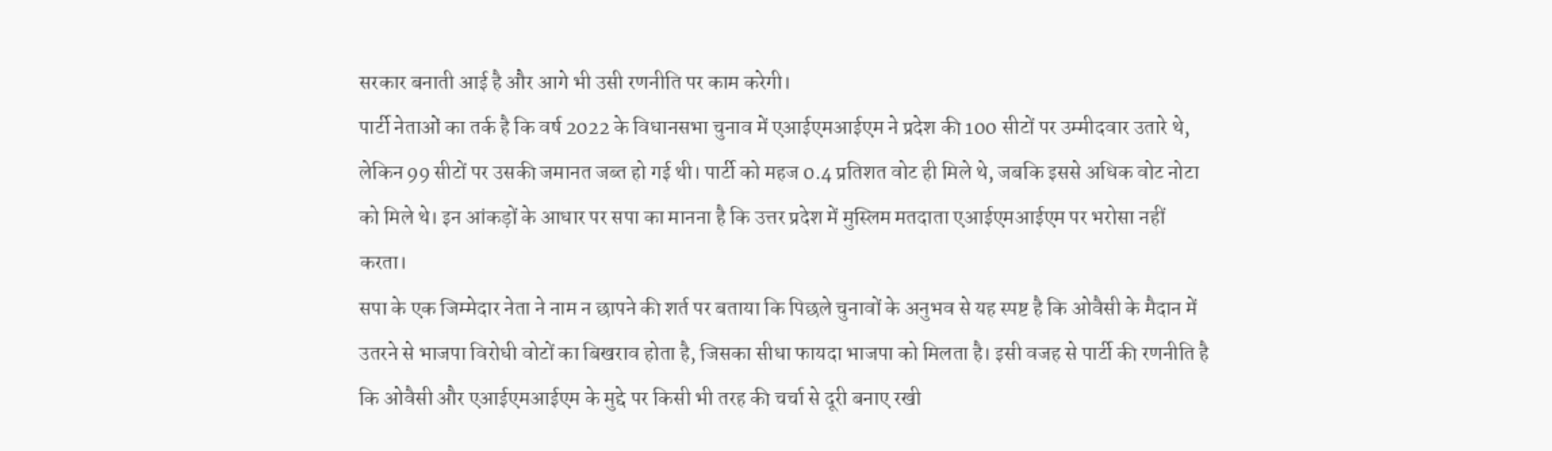सरकार बनाती आई है और आगे भी उसी रणनीति पर काम करेगी।
पार्टी नेताओं का तर्क है कि वर्ष 2022 के विधानसभा चुनाव में एआईएमआईएम ने प्रदेश की 100 सीटों पर उम्मीदवार उतारे थे, लेकिन 99 सीटों पर उसकी जमानत जब्त हो गई थी। पार्टी को महज 0.4 प्रतिशत वोट ही मिले थे, जबकि इससे अधिक वोट नोटा को मिले थे। इन आंकड़ों के आधार पर सपा का मानना है कि उत्तर प्रदेश में मुस्लिम मतदाता एआईएमआईएम पर भरोसा नहीं करता।
सपा के एक जिम्मेदार नेता ने नाम न छापने की शर्त पर बताया कि पिछले चुनावों के अनुभव से यह स्पष्ट है कि ओवैसी के मैदान में उतरने से भाजपा विरोधी वोटों का बिखराव होता है, जिसका सीधा फायदा भाजपा को मिलता है। इसी वजह से पार्टी की रणनीति है कि ओवैसी और एआईएमआईएम के मुद्दे पर किसी भी तरह की चर्चा से दूरी बनाए रखी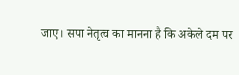जाए। सपा नेतृत्व का मानना है कि अकेले दम पर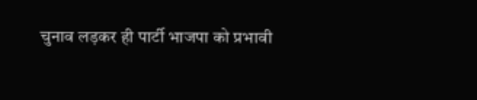चुनाव लड़कर ही पार्टी भाजपा को प्रभावी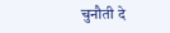चुनौती दे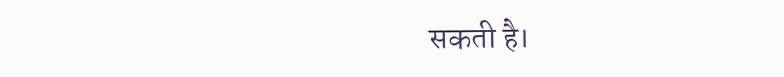सकती है।